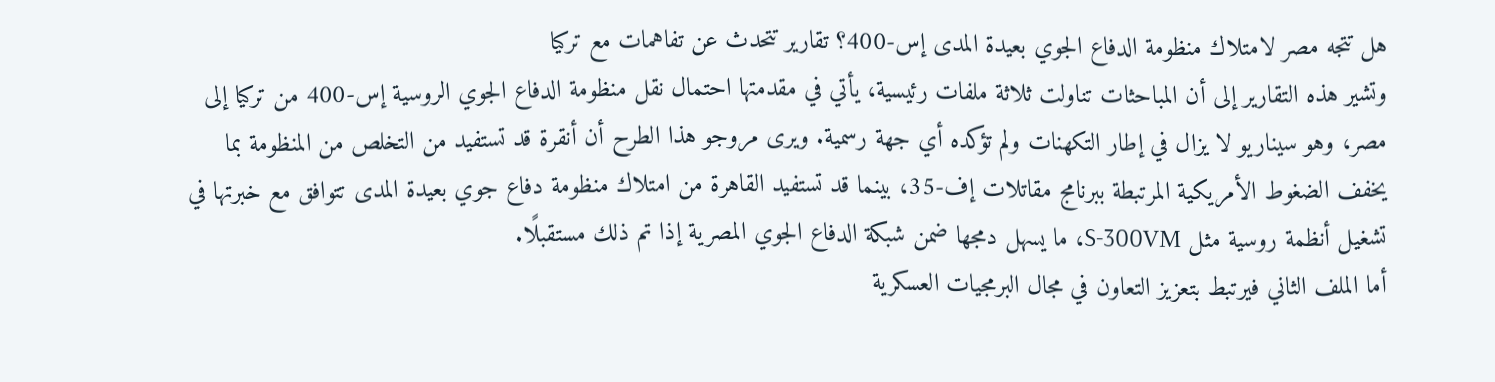هل تتجه مصر لامتلاك منظومة الدفاع الجوي بعيدة المدى إس-400؟ تقارير تتحدث عن تفاهمات مع تركيا
وتشير هذه التقارير إلى أن المباحثات تناولت ثلاثة ملفات رئيسية، يأتي في مقدمتها احتمال نقل منظومة الدفاع الجوي الروسية إس-400 من تركيا إلى مصر، وهو سيناريو لا يزال في إطار التكهنات ولم تؤكده أي جهة رسمية. ويرى مروجو هذا الطرح أن أنقرة قد تستفيد من التخلص من المنظومة بما يخفف الضغوط الأمريكية المرتبطة ببرنامج مقاتلات إف-35، بينما قد تستفيد القاهرة من امتلاك منظومة دفاع جوي بعيدة المدى تتوافق مع خبرتها في تشغيل أنظمة روسية مثل S-300VM، ما يسهل دمجها ضمن شبكة الدفاع الجوي المصرية إذا تم ذلك مستقبلًا.
أما الملف الثاني فيرتبط بتعزيز التعاون في مجال البرمجيات العسكرية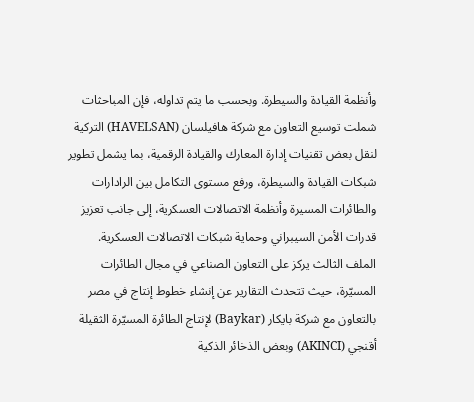وأنظمة القيادة والسيطرة. وبحسب ما يتم تداوله، فإن المباحثات شملت توسيع التعاون مع شركة هافيلسان (HAVELSAN) التركية لنقل بعض تقنيات إدارة المعارك والقيادة الرقمية، بما يشمل تطوير شبكات القيادة والسيطرة، ورفع مستوى التكامل بين الرادارات والطائرات المسيرة وأنظمة الاتصالات العسكرية، إلى جانب تعزيز قدرات الأمن السيبراني وحماية شبكات الاتصالات العسكرية.
الملف الثالث يركز على التعاون الصناعي في مجال الطائرات المسيّرة، حيث تتحدث التقارير عن إنشاء خطوط إنتاج في مصر بالتعاون مع شركة بايكار (Baykar) لإنتاج الطائرة المسيّرة الثقيلة أقنجي (AKINCI) وبعض الذخائر الذكية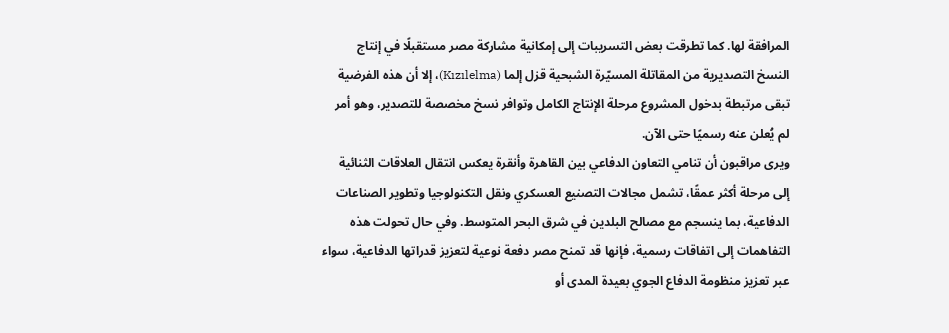المرافقة لها. كما تطرقت بعض التسريبات إلى إمكانية مشاركة مصر مستقبلًا في إنتاج النسخ التصديرية من المقاتلة المسيّرة الشبحية قزل إلما (Kızılelma)، إلا أن هذه الفرضية تبقى مرتبطة بدخول المشروع مرحلة الإنتاج الكامل وتوافر نسخ مخصصة للتصدير، وهو أمر لم يُعلن عنه رسميًا حتى الآن.
ويرى مراقبون أن تنامي التعاون الدفاعي بين القاهرة وأنقرة يعكس انتقال العلاقات الثنائية إلى مرحلة أكثر عمقًا، تشمل مجالات التصنيع العسكري ونقل التكنولوجيا وتطوير الصناعات الدفاعية، بما ينسجم مع مصالح البلدين في شرق البحر المتوسط. وفي حال تحولت هذه التفاهمات إلى اتفاقات رسمية، فإنها قد تمنح مصر دفعة نوعية لتعزيز قدراتها الدفاعية، سواء عبر تعزيز منظومة الدفاع الجوي بعيدة المدى أو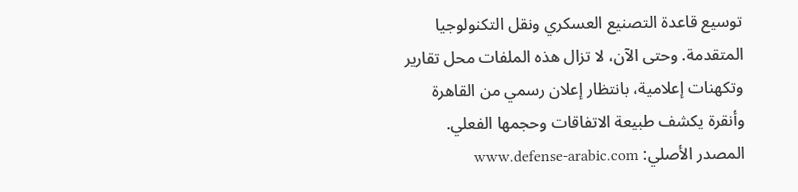توسيع قاعدة التصنيع العسكري ونقل التكنولوجيا المتقدمة. وحتى الآن، لا تزال هذه الملفات محل تقارير وتكهنات إعلامية، بانتظار إعلان رسمي من القاهرة وأنقرة يكشف طبيعة الاتفاقات وحجمها الفعلي.
المصدر الأصلي: www.defense-arabic.com